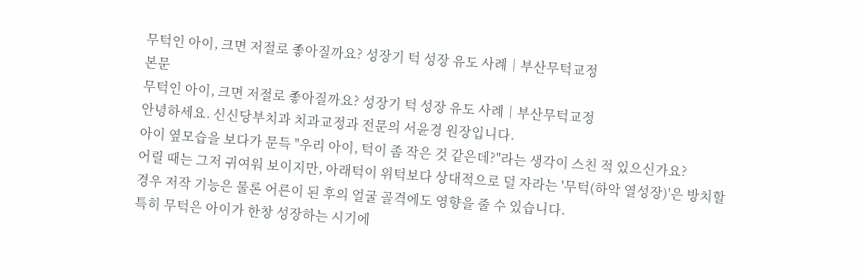무턱인 아이, 크면 저절로 좋아질까요? 성장기 턱 성장 유도 사례│부산무턱교정
본문
무턱인 아이, 크면 저절로 좋아질까요? 성장기 턱 성장 유도 사례│부산무턱교정
안녕하세요. 신신당부치과 치과교정과 전문의 서윤경 원장입니다.
아이 옆모습을 보다가 문득 "우리 아이, 턱이 좀 작은 것 같은데?"라는 생각이 스친 적 있으신가요?
어릴 때는 그저 귀여워 보이지만, 아래턱이 위턱보다 상대적으로 덜 자라는 '무턱(하악 열성장)'은 방치할 경우 저작 기능은 물론 어른이 된 후의 얼굴 골격에도 영향을 줄 수 있습니다.
특히 무턱은 아이가 한창 성장하는 시기에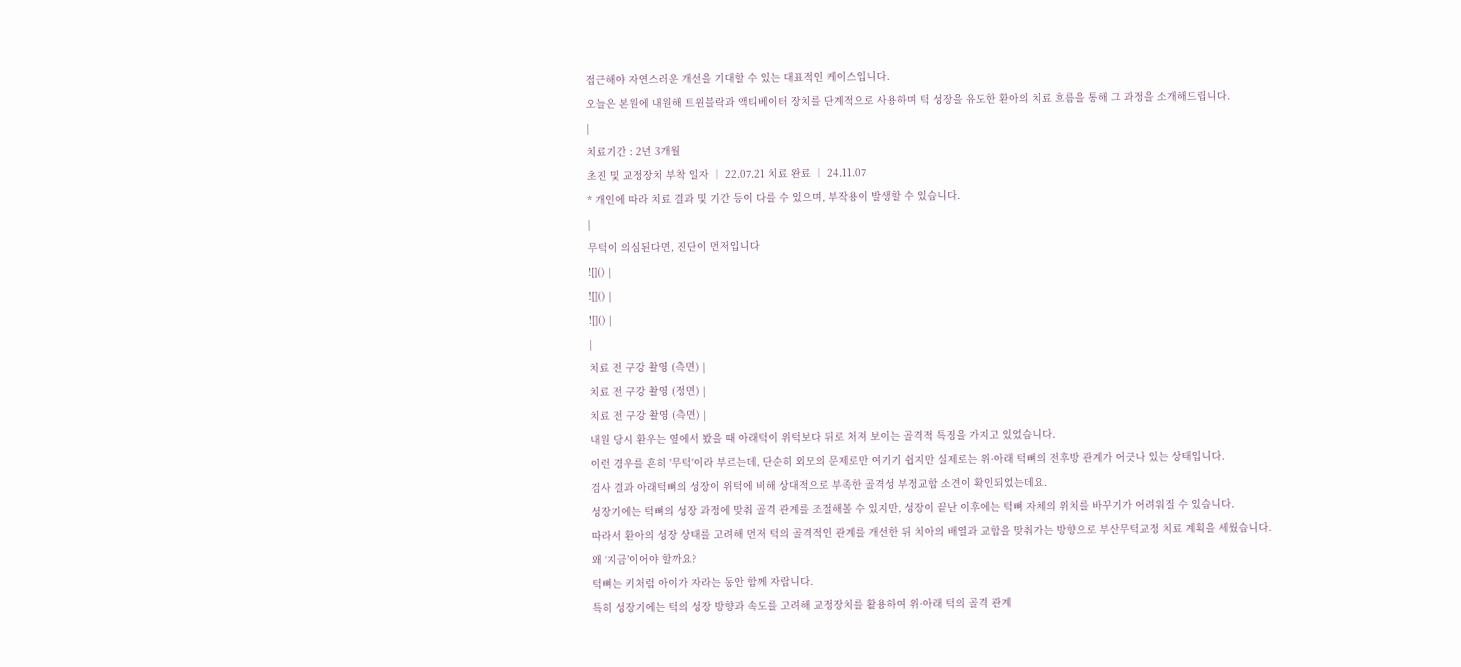접근해야 자연스러운 개선을 기대할 수 있는 대표적인 케이스입니다.
오늘은 본원에 내원해 트윈블락과 액티베이터 장치를 단계적으로 사용하며 턱 성장을 유도한 환아의 치료 흐름을 통해 그 과정을 소개해드립니다.
|
치료기간 : 2년 3개월
초진 및 교정장치 부착 일자 │ 22.07.21 치료 완료 │ 24.11.07
* 개인에 따라 치료 결과 및 기간 등이 다를 수 있으며, 부작용이 발생할 수 있습니다.
|
무턱이 의심된다면, 진단이 먼저입니다
![]() |
![]() |
![]() |
|
치료 전 구강 촬영 (측면) |
치료 전 구강 촬영 (정면) |
치료 전 구강 촬영 (측면) |
내원 당시 환우는 옆에서 봤을 때 아래턱이 위턱보다 뒤로 처져 보이는 골격적 특징을 가지고 있었습니다.
이런 경우를 흔히 '무턱'이라 부르는데, 단순히 외모의 문제로만 여기기 쉽지만 실제로는 위·아래 턱뼈의 전후방 관계가 어긋나 있는 상태입니다.
검사 결과 아래턱뼈의 성장이 위턱에 비해 상대적으로 부족한 골격성 부정교합 소견이 확인되었는데요.
성장기에는 턱뼈의 성장 과정에 맞춰 골격 관계를 조절해볼 수 있지만, 성장이 끝난 이후에는 턱뼈 자체의 위치를 바꾸기가 어려워질 수 있습니다.
따라서 환아의 성장 상태를 고려해 먼저 턱의 골격적인 관계를 개선한 뒤 치아의 배열과 교합을 맞춰가는 방향으로 부산무턱교정 치료 계획을 세웠습니다.
왜 ‘지금’이어야 할까요?
턱뼈는 키처럼 아이가 자라는 동안 함께 자랍니다.
특히 성장기에는 턱의 성장 방향과 속도를 고려해 교정장치를 활용하여 위·아래 턱의 골격 관계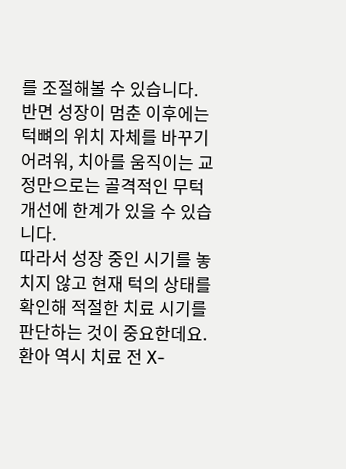를 조절해볼 수 있습니다.
반면 성장이 멈춘 이후에는 턱뼈의 위치 자체를 바꾸기 어려워, 치아를 움직이는 교정만으로는 골격적인 무턱 개선에 한계가 있을 수 있습니다.
따라서 성장 중인 시기를 놓치지 않고 현재 턱의 상태를 확인해 적절한 치료 시기를 판단하는 것이 중요한데요.
환아 역시 치료 전 X-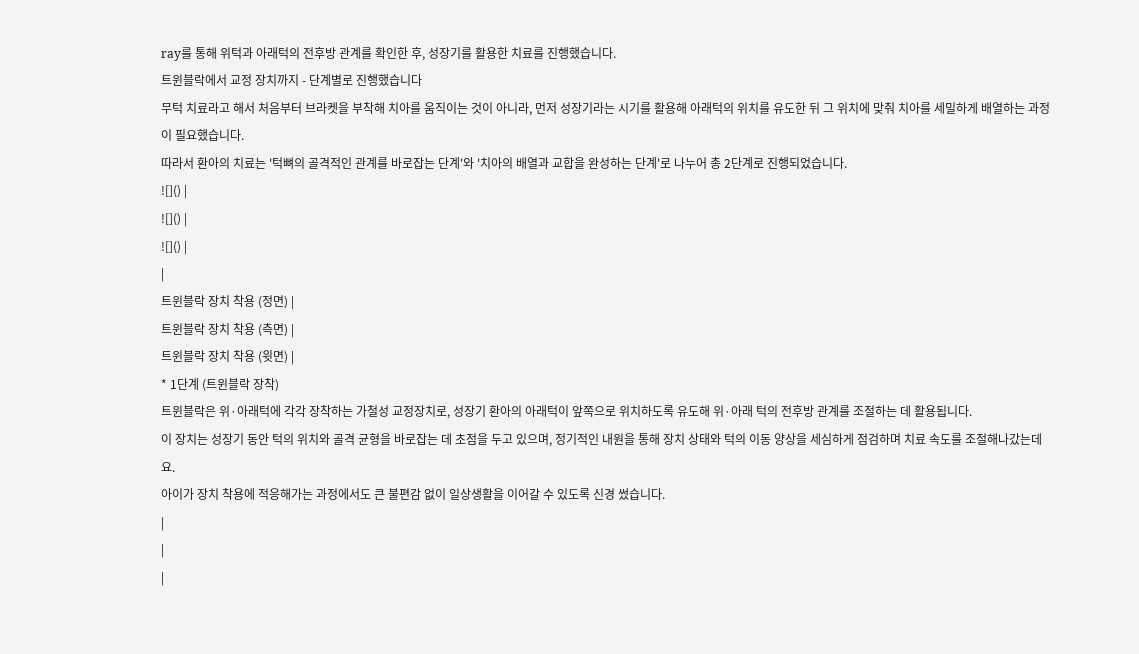ray를 통해 위턱과 아래턱의 전후방 관계를 확인한 후, 성장기를 활용한 치료를 진행했습니다.
트윈블락에서 교정 장치까지 - 단계별로 진행했습니다
무턱 치료라고 해서 처음부터 브라켓을 부착해 치아를 움직이는 것이 아니라, 먼저 성장기라는 시기를 활용해 아래턱의 위치를 유도한 뒤 그 위치에 맞춰 치아를 세밀하게 배열하는 과정이 필요했습니다.
따라서 환아의 치료는 '턱뼈의 골격적인 관계를 바로잡는 단계'와 '치아의 배열과 교합을 완성하는 단계'로 나누어 총 2단계로 진행되었습니다.
![]() |
![]() |
![]() |
|
트윈블락 장치 착용 (정면) |
트윈블락 장치 착용 (측면) |
트윈블락 장치 착용 (윗면) |
* 1단계 (트윈블락 장착)
트윈블락은 위·아래턱에 각각 장착하는 가철성 교정장치로, 성장기 환아의 아래턱이 앞쪽으로 위치하도록 유도해 위·아래 턱의 전후방 관계를 조절하는 데 활용됩니다.
이 장치는 성장기 동안 턱의 위치와 골격 균형을 바로잡는 데 초점을 두고 있으며, 정기적인 내원을 통해 장치 상태와 턱의 이동 양상을 세심하게 점검하며 치료 속도를 조절해나갔는데요.
아이가 장치 착용에 적응해가는 과정에서도 큰 불편감 없이 일상생활을 이어갈 수 있도록 신경 썼습니다.
|
|
|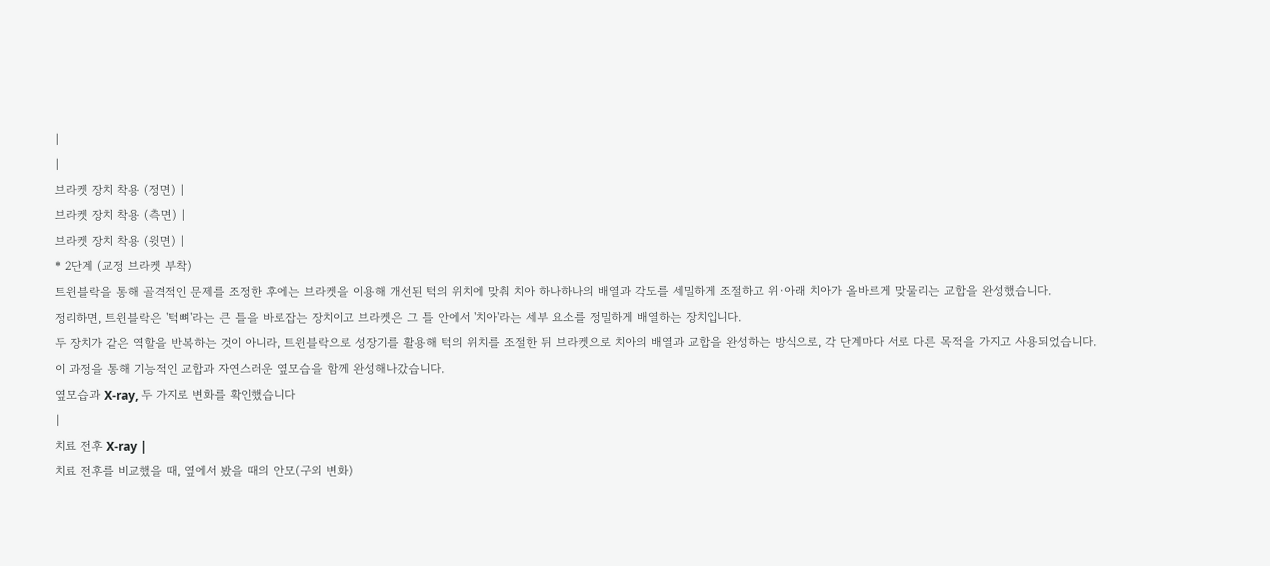|
|
브라켓 장치 착용 (정면) |
브라켓 장치 착용 (측면) |
브라켓 장치 착용 (윗면) |
* 2단계 (교정 브라켓 부착)
트윈블락을 통해 골격적인 문제를 조정한 후에는 브라켓을 이용해 개선된 턱의 위치에 맞춰 치아 하나하나의 배열과 각도를 세밀하게 조절하고 위·아래 치아가 올바르게 맞물리는 교합을 완성했습니다.
정리하면, 트윈블락은 '턱뼈'라는 큰 틀을 바로잡는 장치이고 브라켓은 그 틀 안에서 '치아'라는 세부 요소를 정밀하게 배열하는 장치입니다.
두 장치가 같은 역할을 반복하는 것이 아니라, 트윈블락으로 성장기를 활용해 턱의 위치를 조절한 뒤 브라켓으로 치아의 배열과 교합을 완성하는 방식으로, 각 단계마다 서로 다른 목적을 가지고 사용되었습니다.
이 과정을 통해 기능적인 교합과 자연스러운 옆모습을 함께 완성해나갔습니다.
옆모습과 X-ray, 두 가지로 변화를 확인했습니다
|
치료 전후 X-ray |
치료 전후를 비교했을 때, 옆에서 봤을 때의 안모(구외 변화)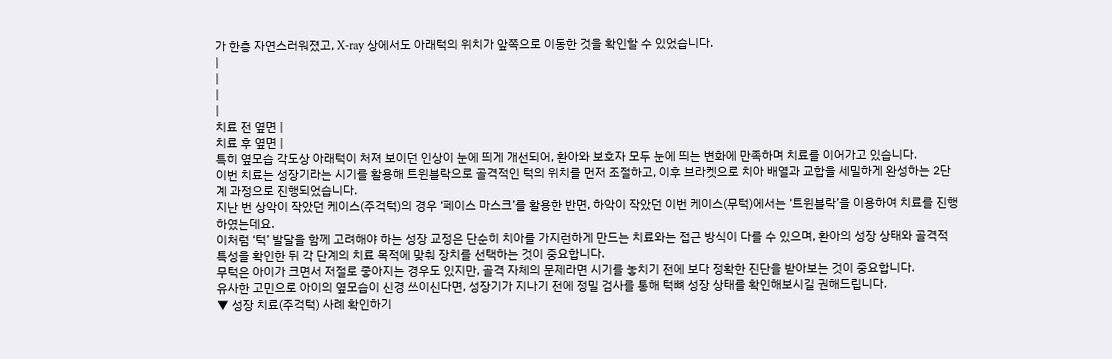가 한층 자연스러워졌고, X-ray 상에서도 아래턱의 위치가 앞쪽으로 이동한 것을 확인할 수 있었습니다.
|
|
|
|
치료 전 옆면 |
치료 후 옆면 |
특히 옆모습 각도상 아래턱이 처져 보이던 인상이 눈에 띄게 개선되어, 환아와 보호자 모두 눈에 띄는 변화에 만족하며 치료를 이어가고 있습니다.
이번 치료는 성장기라는 시기를 활용해 트윈블락으로 골격적인 턱의 위치를 먼저 조절하고, 이후 브라켓으로 치아 배열과 교합을 세밀하게 완성하는 2단계 과정으로 진행되었습니다.
지난 번 상악이 작았던 케이스(주걱턱)의 경우 ‘페이스 마스크’를 활용한 반면, 하악이 작았던 이번 케이스(무턱)에서는 ‘트윈블락’을 이용하여 치료를 진행하였는데요.
이처럼 ‘턱’ 발달을 함께 고려해야 하는 성장 교정은 단순히 치아를 가지런하게 만드는 치료와는 접근 방식이 다를 수 있으며, 환아의 성장 상태와 골격적 특성을 확인한 뒤 각 단계의 치료 목적에 맞춰 장치를 선택하는 것이 중요합니다.
무턱은 아이가 크면서 저절로 좋아지는 경우도 있지만, 골격 자체의 문제라면 시기를 놓치기 전에 보다 정확한 진단을 받아보는 것이 중요합니다.
유사한 고민으로 아이의 옆모습이 신경 쓰이신다면, 성장기가 지나기 전에 정밀 검사를 통해 턱뼈 성장 상태를 확인해보시길 권해드립니다.
▼ 성장 치료(주걱턱) 사례 확인하기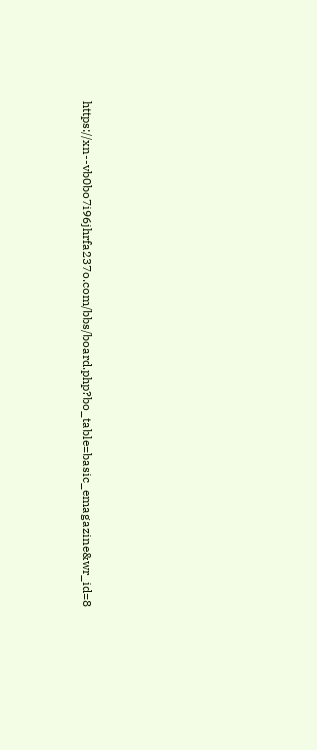https://xn--vb0bo7i96jhrfa237o.com/bbs/board.php?bo_table=basic_emagazine&wr_id=8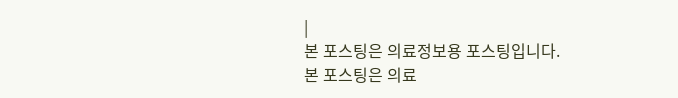|
본 포스팅은 의료정보용 포스팅입니다.
본 포스팅은 의료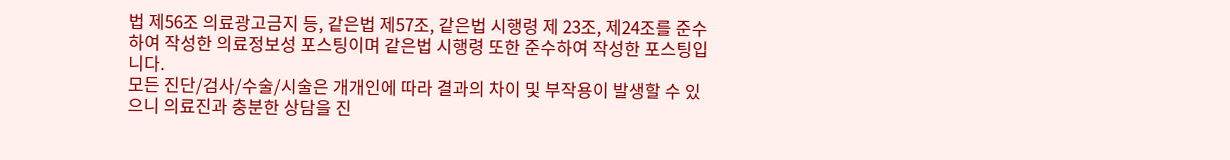법 제56조 의료광고금지 등, 같은법 제57조, 같은법 시행령 제 23조, 제24조를 준수하여 작성한 의료정보성 포스팅이며 같은법 시행령 또한 준수하여 작성한 포스팅입니다.
모든 진단/검사/수술/시술은 개개인에 따라 결과의 차이 및 부작용이 발생할 수 있으니 의료진과 충분한 상담을 진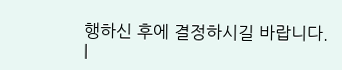행하신 후에 결정하시길 바랍니다.
|